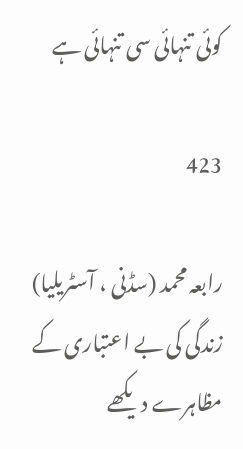کوئی تنہائی سی تنہائی ہے

423

رابعہ محمد (سڈنی ، آسٹریلیا)
زندگی کی بے اعتباری کے مظاہرے دیکھے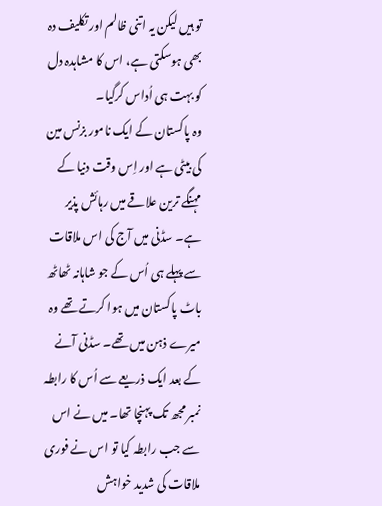تو ہیں لیکن یہ اتنی ظالم اور تکلیف دہ بھی ہوسکتی ہے، اس کا مشاہدہ دل کو بہت ہی اُداس کرگیا۔
وہ پاکستان کے ایک نامور بزنس مین کی بیٹی ہے اور اِس وقت دنیا کے مہنگے ترین علاقے میں رہائش پذیر ہے۔ سڈنی میں آج کی اس ملاقات سے پہلے ہی اُس کے جو شاہانہ ٹھاٹھ باٹ پاکستان میں ہوا کرتے تھے وہ میرے ذہن میں تھے۔ سڈنی آنے کے بعد ایک ذریعے سے اُس کا رابطہ نمبر مجھ تک پہنچا تھا۔ میں نے اس سے جب رابطہ کیا تو اس نے فوری ملاقات کی شدید خواہش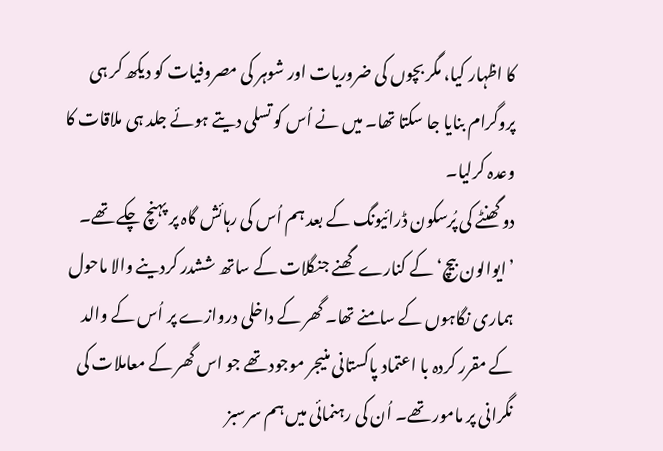کا اظہار کیا، مگر بچوں کی ضروریات اور شوہر کی مصروفیات کو دیکھ کر ہی پروگرام بنایا جا سکتا تھا۔ میں نے اُس کو تسلی دیتے ہوئے جلد ہی ملاقات کا وعدہ کرلیا۔
دو گھنٹے کی پُرسکون ڈرائیونگ کے بعد ہم اُس کی رہائش گاہ پر پہنچ چکے تھے۔ ’ایوالون بیچ‘ کے کنارے گھنے جنگلات کے ساتھ ششدر کردینے والا ماحول ہماری نگاہوں کے سامنے تھا۔ گھر کے داخلی دروازے پر اُس کے والد کے مقرر کردہ با اعتماد پاکستانی منیجر موجود تھے جو اس گھر کے معاملات کی نگرانی پر مامور تھے۔ اُن کی رہنمائی میں ہم سرسبز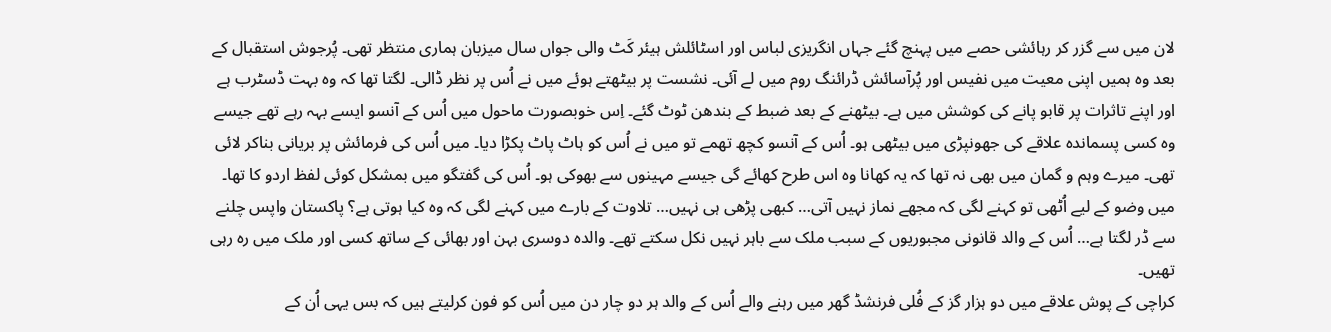لان میں سے گزر کر رہائشی حصے میں پہنچ گئے جہاں انگریزی لباس اور اسٹائلش ہیئر کَٹ والی جواں سال میزبان ہماری منتظر تھی۔ پُرجوش استقبال کے بعد وہ ہمیں اپنی معیت میں نفیس اور پُرآسائش ڈرائنگ روم میں لے آئی۔ نشست پر بیٹھتے ہوئے میں نے اُس پر نظر ڈالی۔ لگتا تھا کہ وہ بہت ڈسٹرب ہے اور اپنے تاثرات پر قابو پانے کی کوشش میں ہے۔ بیٹھنے کے بعد ضبط کے بندھن ٹوٹ گئے۔ اِس خوبصورت ماحول میں اُس کے آنسو ایسے بہہ رہے تھے جیسے وہ کسی پسماندہ علاقے کی جھونپڑی میں بیٹھی ہو۔ اُس کے آنسو کچھ تھمے تو میں نے اُس کو ہاٹ پاٹ پکڑا دیا۔ میں اُس کی فرمائش پر بریانی بناکر لائی تھی۔ میرے وہم و گمان میں بھی نہ تھا کہ یہ کھانا وہ اس طرح کھائے گی جیسے مہینوں سے بھوکی ہو۔ اُس کی گفتگو میں بمشکل کوئی لفظ اردو کا تھا۔ میں وضو کے لیے اُٹھی تو کہنے لگی کہ مجھے نماز نہیں آتی… کبھی پڑھی ہی نہیں… تلاوت کے بارے میں کہنے لگی کہ وہ کیا ہوتی ہے؟ پاکستان واپس چلنے سے ڈر لگتا ہے… اُس کے والد قانونی مجبوریوں کے سبب ملک سے باہر نہیں نکل سکتے تھے۔ والدہ دوسری بہن اور بھائی کے ساتھ کسی اور ملک میں رہ رہی تھیں۔
کراچی کے پوش علاقے میں دو ہزار گز کے فُلی فرنشڈ گھر میں رہنے والے اُس کے والد ہر دو چار دن میں اُس کو فون کرلیتے ہیں کہ بس یہی اُن کے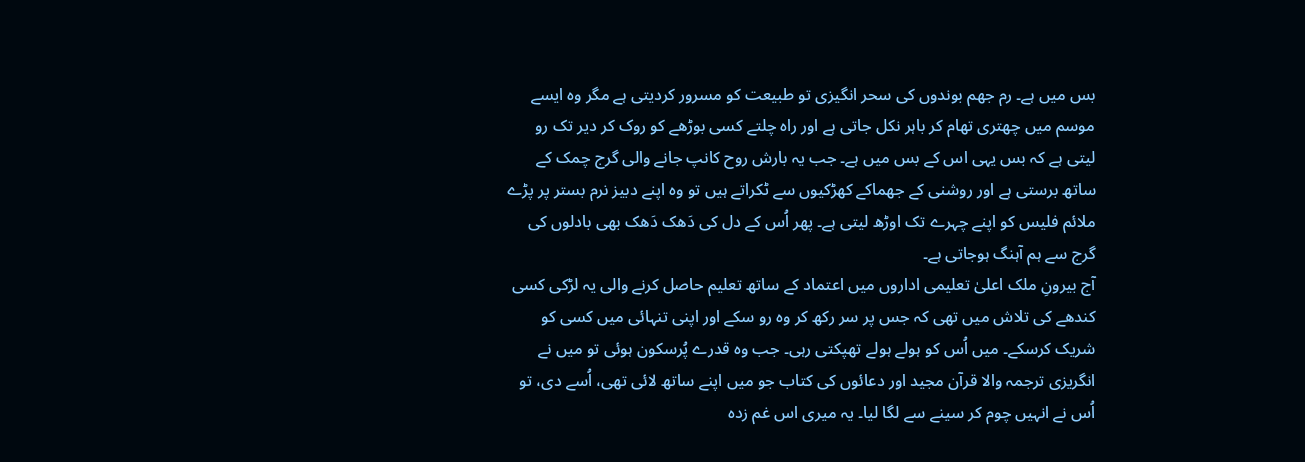بس میں ہے۔ رم جھم بوندوں کی سحر انگیزی تو طبیعت کو مسرور کردیتی ہے مگر وہ ایسے موسم میں چھتری تھام کر باہر نکل جاتی ہے اور راہ چلتے کسی بوڑھے کو روک کر دیر تک رو لیتی ہے کہ بس یہی اس کے بس میں ہے۔ جب یہ بارش روح کانپ جانے والی گرج چمک کے ساتھ برستی ہے اور روشنی کے جھماکے کھڑکیوں سے ٹکراتے ہیں تو وہ اپنے دبیز نرم بستر پر پڑے ملائم فلیس کو اپنے چہرے تک اوڑھ لیتی ہے۔ پھر اُس کے دل کی دَھک دَھک بھی بادلوں کی گرج سے ہم آہنگ ہوجاتی ہے۔
آج بیرونِ ملک اعلیٰ تعلیمی اداروں میں اعتماد کے ساتھ تعلیم حاصل کرنے والی یہ لڑکی کسی کندھے کی تلاش میں تھی کہ جس پر سر رکھ کر وہ رو سکے اور اپنی تنہائی میں کسی کو شریک کرسکے۔ میں اُس کو ہولے ہولے تھپکتی رہی۔ جب وہ قدرے پُرسکون ہوئی تو میں نے انگریزی ترجمہ والا قرآن مجید اور دعائوں کی کتاب جو میں اپنے ساتھ لائی تھی، اُسے دی، تو اُس نے انہیں چوم کر سینے سے لگا لیا۔ یہ میری اس غم زدہ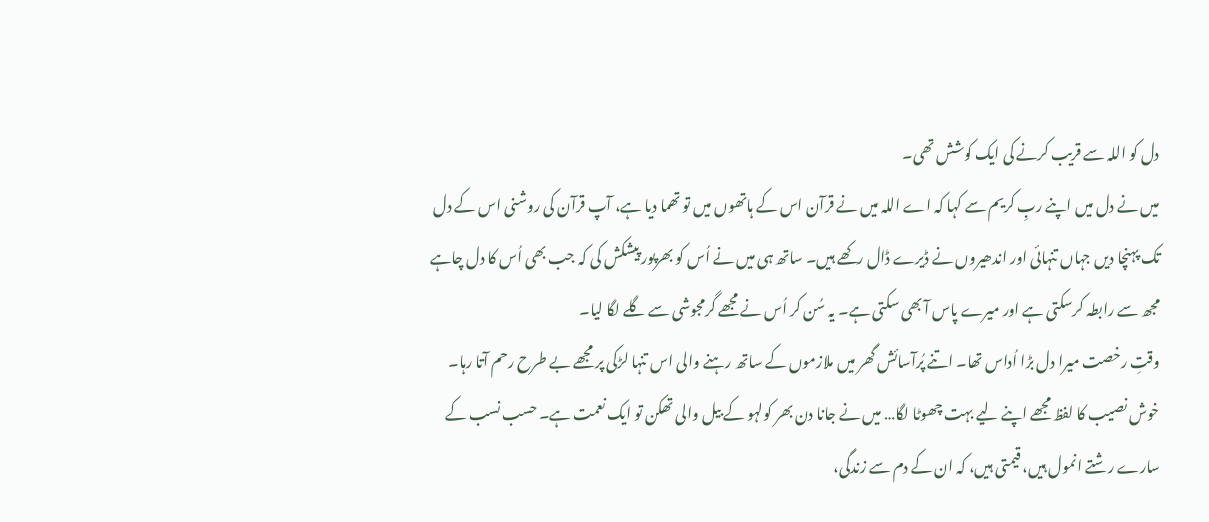دل کو اللہ سے قریب کرنے کی ایک کوشش تھی۔
میں نے دل میں اپنے ربِ کریم سے کہا کہ اے اللہ میں نے قرآن اس کے ہاتھوں میں تو تھما دیا ہے، آپ قرآن کی روشنی اس کے دل تک پہنچا دیں جہاں تنہائی اور اندھیروں نے ڈیرے ڈال رکھے ہیں۔ ساتھ ہی میں نے اُس کو بھرپور پیشکش کی کہ جب بھی اُس کا دل چاہے مجھ سے رابطہ کرسکتی ہے اور میرے پاس آ بھی سکتی ہے۔ یہ سُن کر اُس نے مجھے گرمجوشی سے گلے لگا لیا۔
وقتِ رخصت میرا دل بڑا اُداس تھا۔ اتنے پُرآسائش گھر میں ملازموں کے ساتھ رہنے والی اس تنہا لڑکی پر مجھے بے طرح رحم آتا رہا۔
خوش نصیب کا لفظ مجھے اپنے لیے بہت چھوٹا لگا… میں نے جانا دن بھر کولہو کے بیل والی تھکن تو ایک نعمت ہے۔ حسب نسب کے سارے رشتے انمول ہیں، قیمتی ہیں، کہ ان کے دم سے زندگی،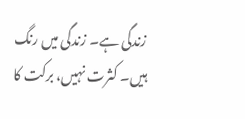زندگی ہے۔ زندگی میں رنگ ہیں۔ کثرت نہیں، برکت کا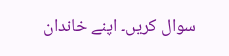سوال کریں۔ اپنے خاندان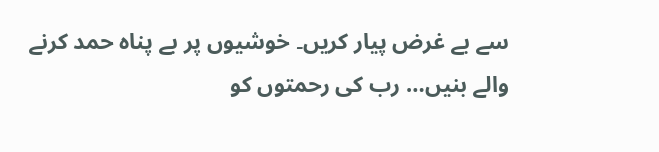سے بے غرض پیار کریں۔ خوشیوں پر بے پناہ حمد کرنے والے بنیں… رب کی رحمتوں کو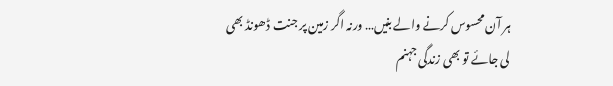ہر آن محسوس کرنے والے بنیں… ورنہ اگر زمین پر جنت ڈھونڈ بھی لی جائے تو بھی زندگی جہنم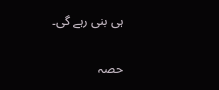ہی بنی رہے گی۔

حصہ